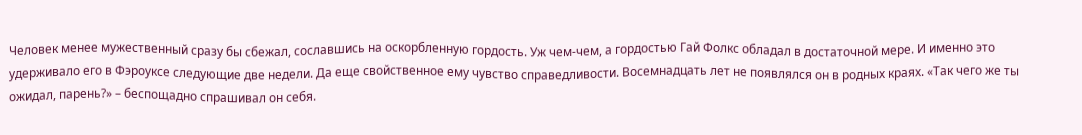Человек менее мужественный сразу бы сбежал, сославшись на оскорбленную гордость. Уж чем-чем, а гордостью Гай Фолкс обладал в достаточной мере. И именно это удерживало его в Фэроуксе следующие две недели. Да еще свойственное ему чувство справедливости. Восемнадцать лет не появлялся он в родных краях. «Так чего же ты ожидал, парень?» – беспощадно спрашивал он себя.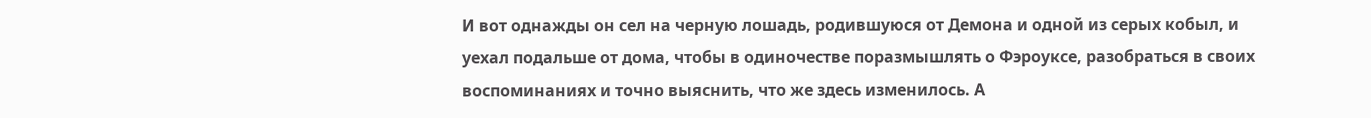И вот однажды он сел на черную лошадь, родившуюся от Демона и одной из серых кобыл, и уехал подальше от дома, чтобы в одиночестве поразмышлять о Фэроуксе, разобраться в своих воспоминаниях и точно выяснить, что же здесь изменилось. А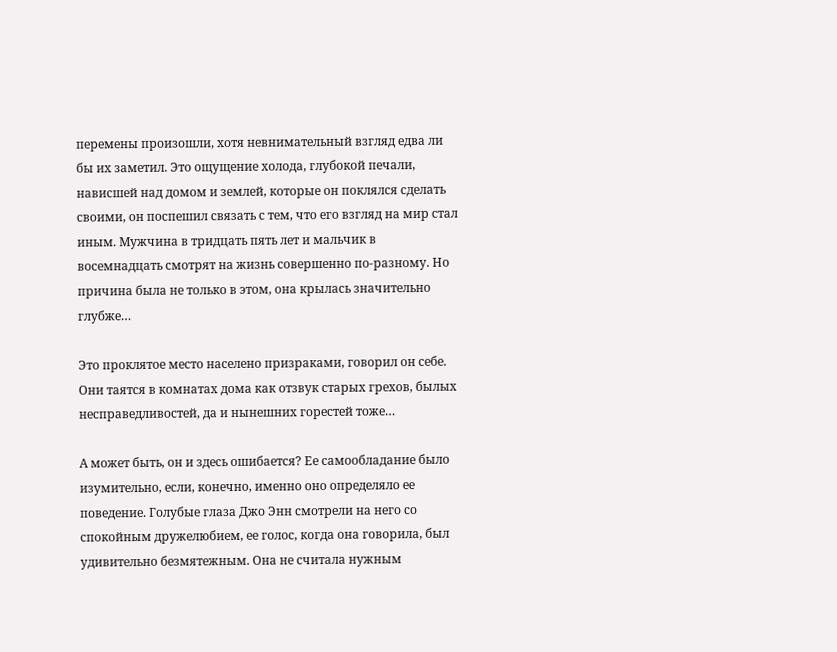перемены произошли, хотя невнимательный взгляд едва ли бы их заметил. Это ощущение холода, глубокой печали, нависшей над домом и землей, которые он поклялся сделать своими, он поспешил связать с тем, что его взгляд на мир стал иным. Мужчина в тридцать пять лет и мальчик в восемнадцать смотрят на жизнь совершенно по-разному. Но причина была не только в этом, она крылась значительно глубже…

Это проклятое место населено призраками, говорил он себе. Они таятся в комнатах дома как отзвук старых грехов, былых несправедливостей, да и нынешних горестей тоже…

А может быть, он и здесь ошибается? Ее самообладание было изумительно, если, конечно, именно оно определяло ее поведение. Голубые глаза Джо Энн смотрели на него со спокойным дружелюбием, ее голос, когда она говорила, был удивительно безмятежным. Она не считала нужным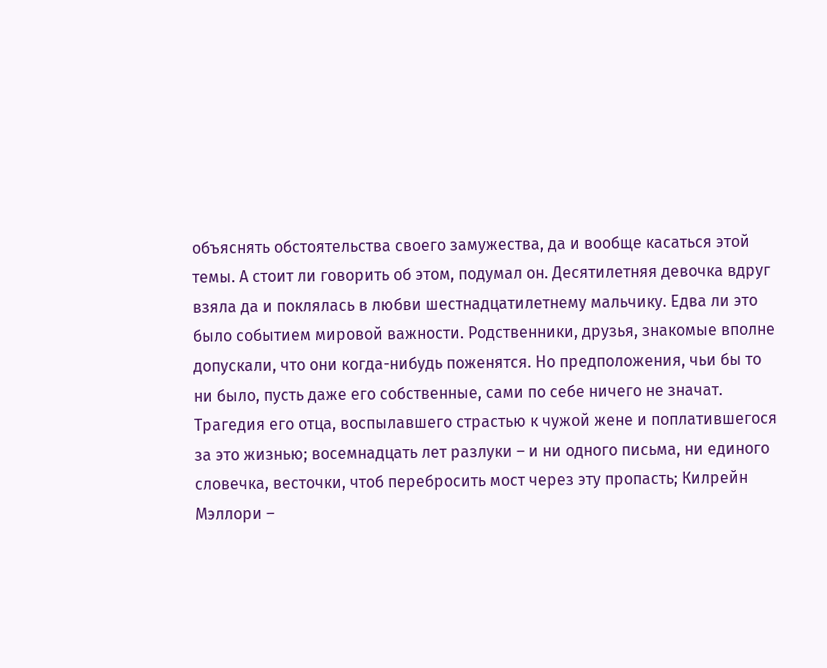объяснять обстоятельства своего замужества, да и вообще касаться этой темы. А стоит ли говорить об этом, подумал он. Десятилетняя девочка вдруг взяла да и поклялась в любви шестнадцатилетнему мальчику. Едва ли это было событием мировой важности. Родственники, друзья, знакомые вполне допускали, что они когда-нибудь поженятся. Но предположения, чьи бы то ни было, пусть даже его собственные, сами по себе ничего не значат. Трагедия его отца, воспылавшего страстью к чужой жене и поплатившегося за это жизнью; восемнадцать лет разлуки – и ни одного письма, ни единого словечка, весточки, чтоб перебросить мост через эту пропасть; Килрейн Мэллори –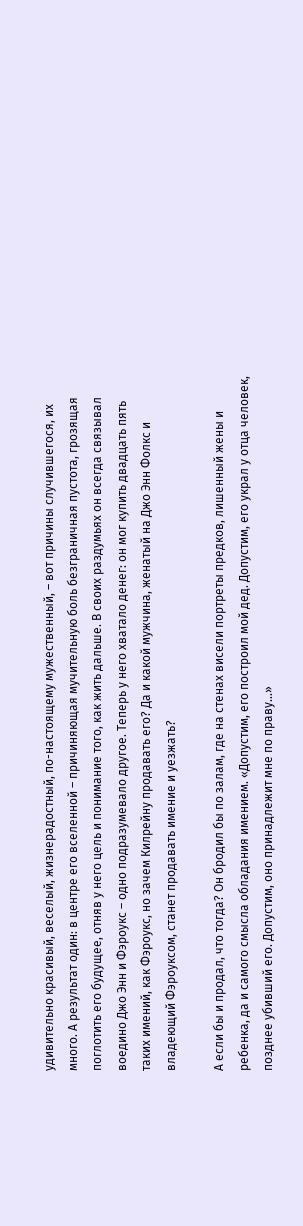удивительно красивый, веселый, жизнерадостный, по-настоящему мужественный, – вот причины случившегося, их много. А результат один: в центре его вселенной – причиняющая мучительную боль безграничная пустота, грозящая поглотить его будущее, отняв у него цель и понимание того, как жить дальше. В своих раздумьях он всегда связывал воедино Джо Энн и Фэроукс – одно подразумевало другое. Теперь у него хватало денег: он мог купить двадцать пять таких имений, как Фэроукс, но зачем Килрейну продавать его? Да и какой мужчина, женатый на Джо Энн Фолкс и владеющий Фэроуксом, станет продавать имение и уезжать?

А если бы и продал, что тогда? Он бродил бы по залам, где на стенах висели портреты предков, лишенный жены и ребенка, да и самого смысла обладания имением. «Допустим, его построил мой дед. Допустим, его украл у отца человек, позднее убивший его. Допустим, оно принадлежит мне по праву…»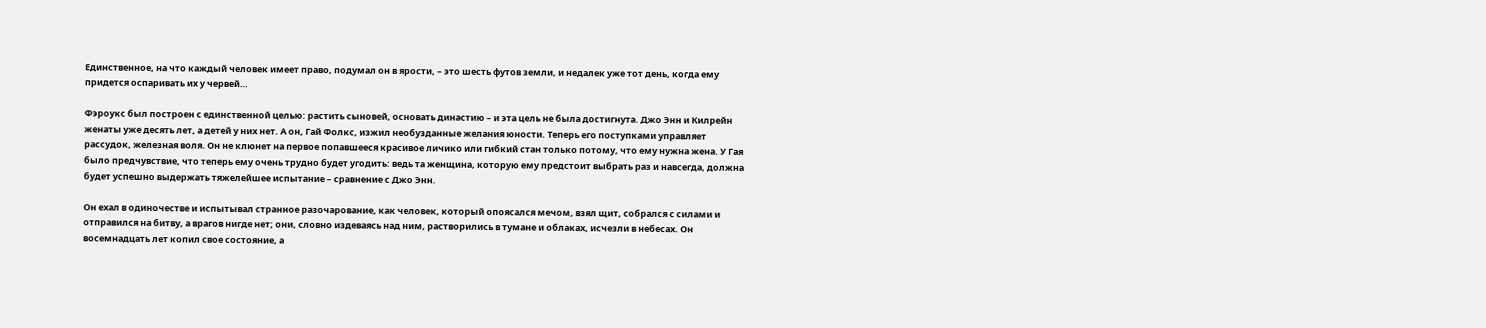Единственное, на что каждый человек имеет право, подумал он в ярости, – это шесть футов земли, и недалек уже тот день, когда ему придется оспаривать их у червей…

Фэроукс был построен с единственной целью: растить сыновей, основать династию – и эта цель не была достигнута. Джо Энн и Килрейн женаты уже десять лет, а детей у них нет. А он, Гай Фолкс, изжил необузданные желания юности. Теперь его поступками управляет рассудок, железная воля. Он не клюнет на первое попавшееся красивое личико или гибкий стан только потому, что ему нужна жена. У Гая было предчувствие, что теперь ему очень трудно будет угодить: ведь та женщина, которую ему предстоит выбрать раз и навсегда, должна будет успешно выдержать тяжелейшее испытание – сравнение с Джо Энн.

Он ехал в одиночестве и испытывал странное разочарование, как человек, который опоясался мечом, взял щит, собрался с силами и отправился на битву, а врагов нигде нет; они, словно издеваясь над ним, растворились в тумане и облаках, исчезли в небесах. Он восемнадцать лет копил свое состояние, а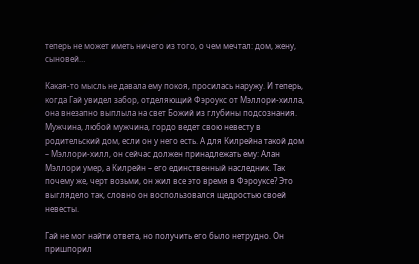теперь не может иметь ничего из того, о чем мечтал: дом, жену, сыновей…

Какая-то мысль не давала ему покоя, просилась наружу. И теперь, когда Гай увидел забор, отделяющий Фэроукс от Мэллори-хилла, она внезапно выплыла на свет Божий из глубины подсознания. Мужчина, любой мужчина, гордо ведет свою невесту в родительский дом, если он у него есть. А для Килрейна такой дом – Мэллори-хилл, он сейчас должен принадлежать ему: Алан Мэллори умер, а Килрейн – его единственный наследник. Так почему же, черт возьми, он жил все это время в Фэроуксе? Это выглядело так, словно он воспользовался щедростью своей невесты.

Гай не мог найти ответа, но получить его было нетрудно. Он пришпорил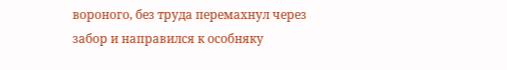вороного, без труда перемахнул через забор и направился к особняку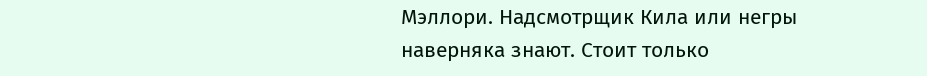Мэллори. Надсмотрщик Кила или негры наверняка знают. Стоит только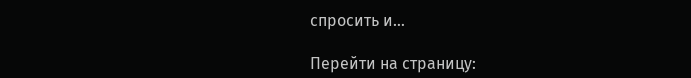спросить и…

Перейти на страницу: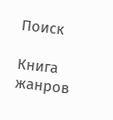Поиск

Книга жанров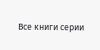Все книги серии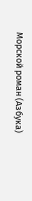Морской роман (Азбука)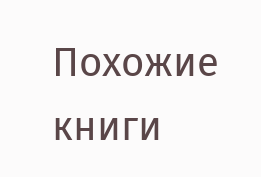Похожие книги